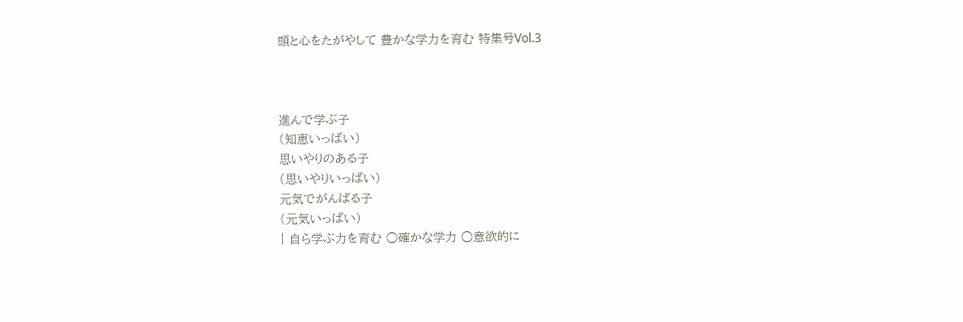頭と心をたがやして 豊かな学力を育む 特集号Vol.3



進んで学ぶ子
(知恵いっぱい)
思いやりのある子
(思いやりいっぱい)
元気でがんばる子
(元気いっぱい)
| 自ら学ぶ力を育む ○確かな学力 ○意欲的に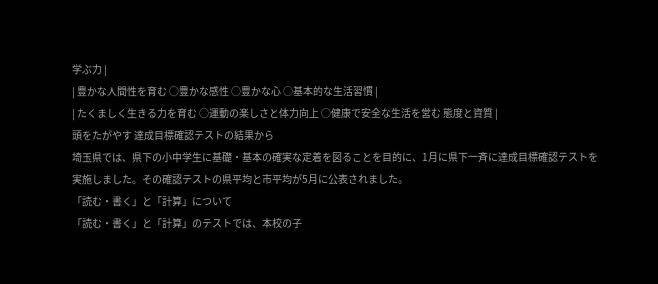学ぶ力 |
| 豊かな人間性を育む ○豊かな感性 ○豊かな心 ○基本的な生活習慣 |
| たくましく生きる力を育む ○運動の楽しさと体力向上 ○健康で安全な生活を営む 態度と資質 |
頭をたがやす 達成目標確認テストの結果から
埼玉県では、県下の小中学生に基礎・基本の確実な定着を図ることを目的に、1月に県下一斉に達成目標確認テストを実施しました。その確認テストの県平均と市平均が5月に公表されました。
「読む・書く」と「計算」について
「読む・書く」と「計算」のテストでは、本校の子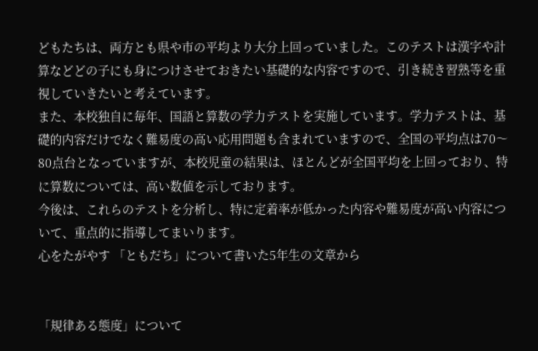どもたちは、両方とも県や市の平均より大分上回っていました。このテストは漢字や計算などどの子にも身につけさせておきたい基礎的な内容ですので、引き続き習熟等を重視していきたいと考えています。
また、本校独自に毎年、国語と算数の学力テストを実施しています。学力テストは、基礎的内容だけでなく難易度の高い応用問題も含まれていますので、全国の平均点は70〜80点台となっていますが、本校児童の結果は、ほとんどが全国平均を上回っており、特に算数については、高い数値を示しております。
今後は、これらのテストを分析し、特に定着率が低かった内容や難易度が高い内容について、重点的に指導してまいります。
心をたがやす 「ともだち」について書いた5年生の文章から


「規律ある態度」について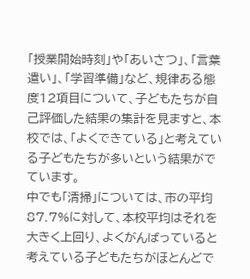「授業開始時刻」や「あいさつ」、「言葉遣い」、「学習準備」など、規律ある態度12項目について、子どもたちが自己評価した結果の集計を見ますと、本校では、「よくできている」と考えている子どもたちが多いという結果がでています。
中でも「清掃」については、市の平均87.7%に対して、本校平均はそれを大きく上回り、よくがんばっていると考えている子どもたちがほとんどで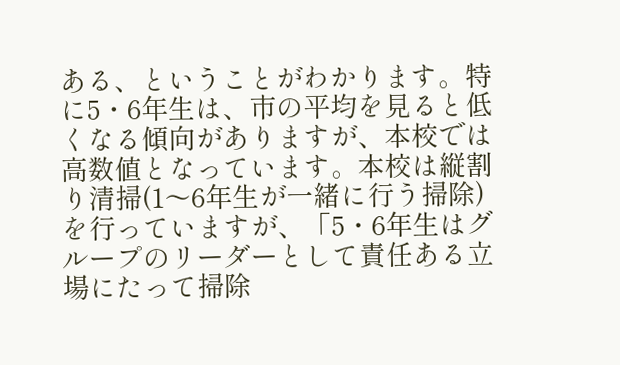ある、ということがわかります。特に5・6年生は、市の平均を見ると低くなる傾向がありますが、本校では高数値となっています。本校は縦割り清掃(1〜6年生が一緒に行う掃除)を行っていますが、「5・6年生はグループのリーダーとして責任ある立場にたって掃除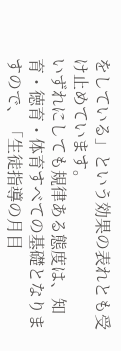をしている」という効果の表れとも受け止めています。
いずれにしても規律ある態度は、知育・徳育・体育すべての基礎となりますので、「生徒指導の月目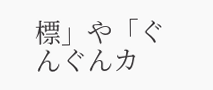標」や「ぐんぐんカ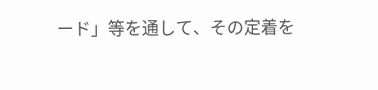ード」等を通して、その定着を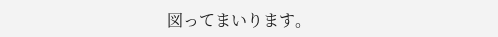図ってまいります。